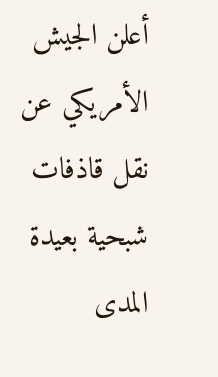أعلن الجيش الأمريكي عن نقل قاذفات شبحية بعيدة المدى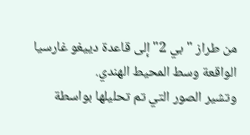من طراز "بي 2" إلى قاعدة دييغو غارسيا الواقعة وسط المحيط الهندي.
وتشير الصور التي تم تحليلها بواسطة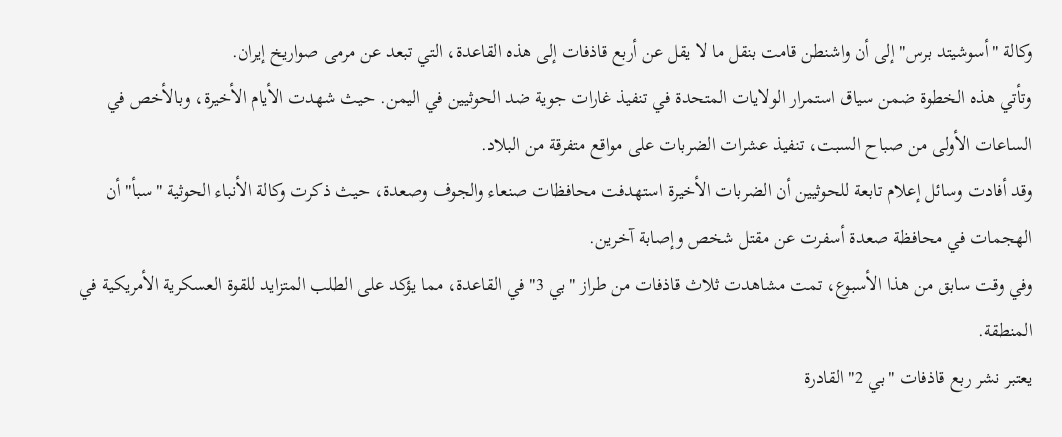وكالة "أسوشيتد برس" إلى أن واشنطن قامت بنقل ما لا يقل عن أربع قاذفات إلى هذه القاعدة، التي تبعد عن مرمى صواريخ إيران.
وتأتي هذه الخطوة ضمن سياق استمرار الولايات المتحدة في تنفيذ غارات جوية ضد الحوثيين في اليمن. حيث شهدت الأيام الأخيرة، وبالأخص في الساعات الأولى من صباح السبت، تنفيذ عشرات الضربات على مواقع متفرقة من البلاد.
وقد أفادت وسائل إعلام تابعة للحوثيين أن الضربات الأخيرة استهدفت محافظات صنعاء والجوف وصعدة، حيث ذكرت وكالة الأنباء الحوثية "سبأ" أن الهجمات في محافظة صعدة أسفرت عن مقتل شخص وإصابة آخرين.
وفي وقت سابق من هذا الأسبوع، تمت مشاهدت ثلاث قاذفات من طراز "بي 3" في القاعدة، مما يؤكد على الطلب المتزايد للقوة العسكرية الأمريكية في المنطقة.
يعتبر نشر ربع قاذفات "بي 2" القادرة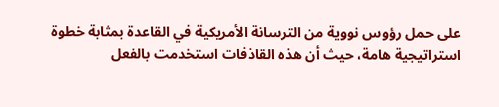على حمل رؤوس نووية من الترسانة الأمريكية في القاعدة بمثابة خطوة استراتيجية هامة، حيث أن هذه القاذفات استخدمت بالفعل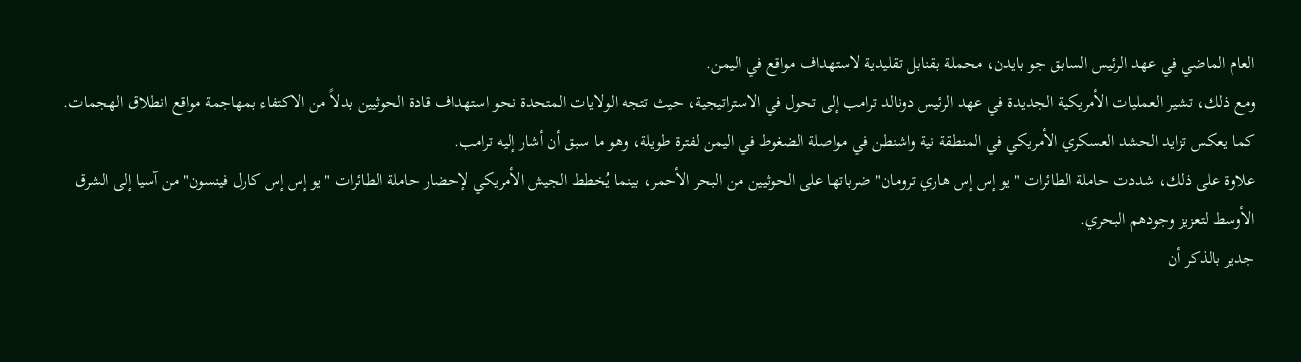العام الماضي في عهد الرئيس السابق جو بايدن، محملة بقنابل تقليدية لاستهداف مواقع في اليمن.
ومع ذلك، تشير العمليات الأمريكية الجديدة في عهد الرئيس دونالد ترامب إلى تحول في الاستراتيجية، حيث تتجه الولايات المتحدة نحو استهداف قادة الحوثيين بدلاً من الاكتفاء بمهاجمة مواقع انطلاق الهجمات. كما يعكس تزايد الحشد العسكري الأمريكي في المنطقة نية واشنطن في مواصلة الضغوط في اليمن لفترة طويلة، وهو ما سبق أن أشار إليه ترامب.
علاوة على ذلك، شددت حاملة الطائرات "يو إس إس هاري ترومان" ضرباتها على الحوثيين من البحر الأحمر، بينما يُخطط الجيش الأمريكي لإحضار حاملة الطائرات "يو إس إس كارل فينسون" من آسيا إلى الشرق الأوسط لتعزيز وجودهم البحري.
جدير بالذكر أن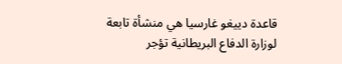قاعدة دييغو غارسيا هي منشأة تابعة لوزارة الدفاع البريطانية تؤجر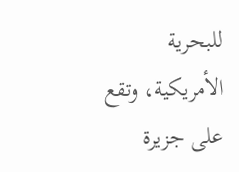للبحرية الأمريكية، وتقع على جزيرة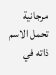مرجانية تحمل الاسم ذاته في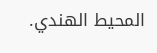المحيط الهندي.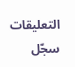التعليقات
سجّل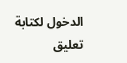الدخول لكتابة تعليق